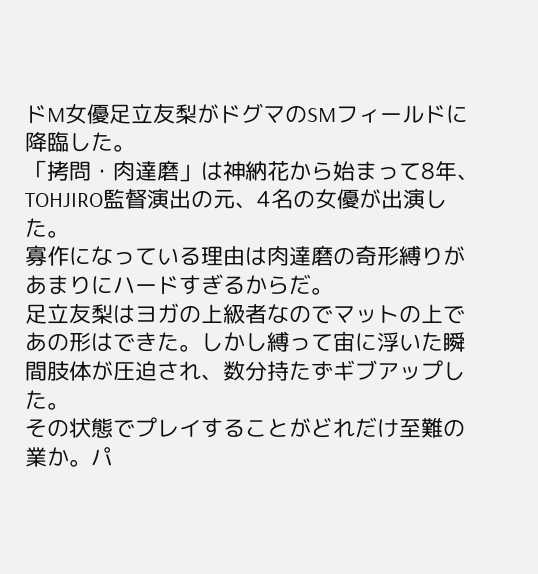ドM女優足立友梨がドグマのSMフィールドに降臨した。
「拷問・肉達磨」は神納花から始まって8年、TOHJIRO監督演出の元、4名の女優が出演した。
寡作になっている理由は肉達磨の奇形縛りがあまりにハードすぎるからだ。
足立友梨はヨガの上級者なのでマットの上であの形はできた。しかし縛って宙に浮いた瞬間肢体が圧迫され、数分持たずギブアップした。
その状態でプレイすることがどれだけ至難の業か。パ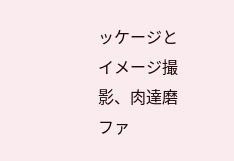ッケージとイメージ撮影、肉達磨ファ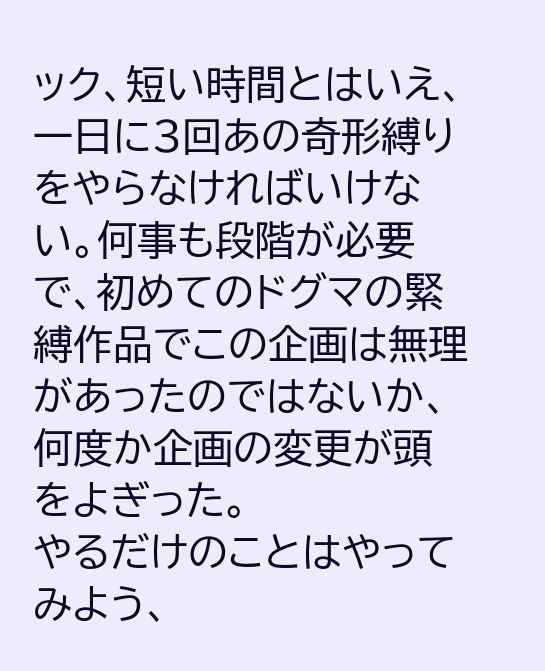ック、短い時間とはいえ、一日に3回あの奇形縛りをやらなければいけない。何事も段階が必要で、初めてのドグマの緊縛作品でこの企画は無理があったのではないか、何度か企画の変更が頭をよぎった。
やるだけのことはやってみよう、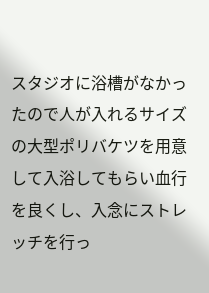スタジオに浴槽がなかったので人が入れるサイズの大型ポリバケツを用意して入浴してもらい血行を良くし、入念にストレッチを行っ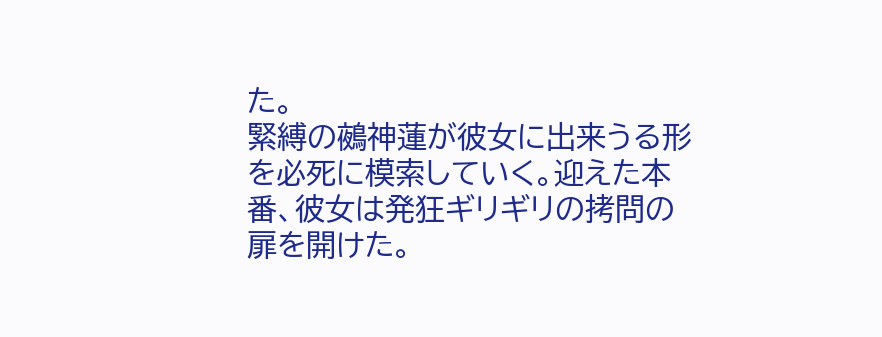た。
緊縛の鵺神蓮が彼女に出来うる形を必死に模索していく。迎えた本番、彼女は発狂ギリギリの拷問の扉を開けた。